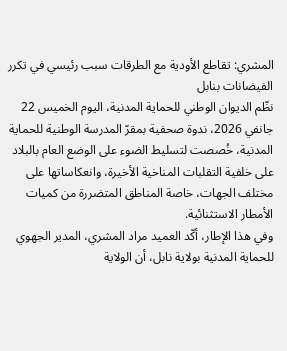المشري: تقاطع الأودية مع الطرقات سبب رئيسي في تكرر الفيضانات بنابل
نظّم الديوان الوطني للحماية المدنية، اليوم الخميس 22 جانفي 2026، ندوة صحفية بمقرّ المدرسة الوطنية للحماية المدنية، خُصصت لتسليط الضوء على الوضع العام بالبلاد على خلفية التقلبات المناخية الأخيرة، وانعكاساتها على مختلف الجهات، خاصة المناطق المتضررة من كميات الأمطار الاستثنائية.
وفي هذا الإطار، أكّد العميد مراد المشري، المدير الجهوي للحماية المدنية بولاية نابل، أن الولاية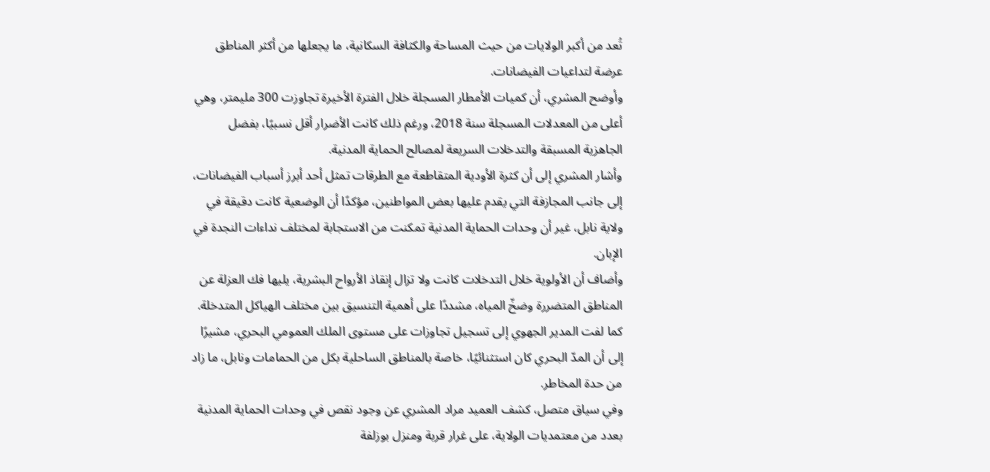تُعد من أكبر الولايات من حيث المساحة والكثافة السكانية، ما يجعلها من أكثر المناطق عرضة لتداعيات الفيضانات.
وأوضح المشري، أن كميات الأمطار المسجلة خلال الفترة الأخيرة تجاوزت 300 مليمتر، وهي أعلى من المعدلات المسجلة سنة 2018، ورغم ذلك كانت الأضرار أقل نسبيًا، بفضل الجاهزية المسبقة والتدخلات السريعة لمصالح الحماية المدنية.
وأشار المشري إلى أن كثرة الأودية المتقاطعة مع الطرقات تمثل أحد أبرز أسباب الفيضانات، إلى جانب المجازفة التي يقدم عليها بعض المواطنين، مؤكدًا أن الوضعية كانت دقيقة في ولاية نابل، غير أن وحدات الحماية المدنية تمكنت من الاستجابة لمختلف نداءات النجدة في الإبان.
وأضاف أن الأولوية خلال التدخلات كانت ولا تزال إنقاذ الأرواح البشرية، يليها فك العزلة عن المناطق المتضررة وضخّ المياه، مشددًا على أهمية التنسيق بين مختلف الهياكل المتدخلة.
كما لفت المدير الجهوي إلى تسجيل تجاوزات على مستوى الملك العمومي البحري، مشيرًا إلى أن المدّ البحري كان استثنائيًا، خاصة بالمناطق الساحلية بكل من الحمامات ونابل، ما زاد من حدة المخاطر.
وفي سياق متصل، كشف العميد مراد المشري عن وجود نقص في وحدات الحماية المدنية بعدد من معتمديات الولاية، على غرار قربة ومنزل بوزلفة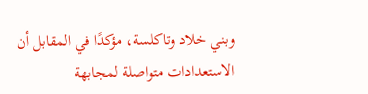وبني خلاد وتاكلسة، مؤكدًا في المقابل أن الاستعدادات متواصلة لمجابهة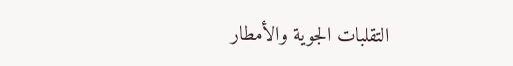التقلبات الجوية والأمطار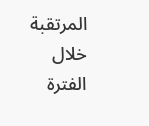المرتقبة خلال الفترة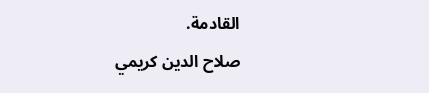القادمة.
صلاح الدين كريمي